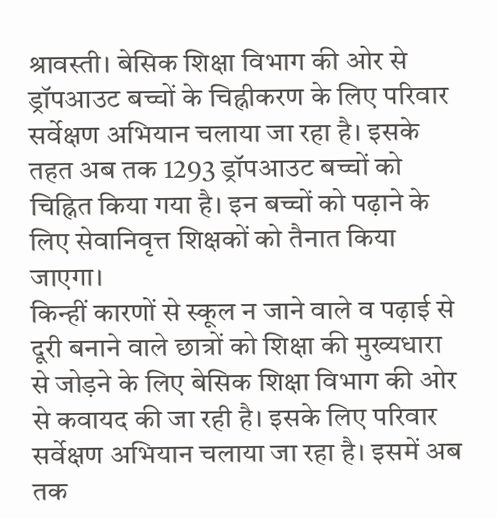श्रावस्ती। बेसिक शिक्षा विभाग की ओर से ड्रॉपआउट बच्चों के चिह्नीकरण के लिए परिवार सर्वेक्षण अभियान चलाया जा रहा है। इसके तहत अब तक 1293 ड्रॉपआउट बच्चों को चिह्नित किया गया है। इन बच्चों को पढ़ाने के लिए सेवानिवृत्त शिक्षकों को तैनात किया जाएगा।
किन्हीं कारणों से स्कूल न जाने वाले व पढ़ाई से दूरी बनाने वाले छात्रों को शिक्षा की मुख्यधारा से जोड़ने के लिए बेसिक शिक्षा विभाग की ओर से कवायद की जा रही है। इसके लिए परिवार सर्वेक्षण अभियान चलाया जा रहा है। इसमें अब तक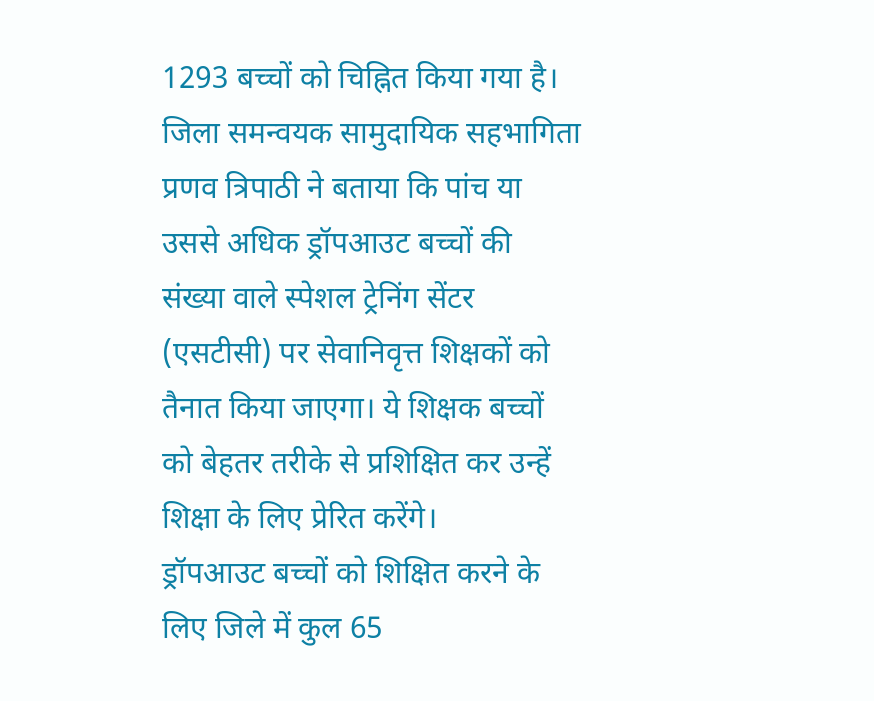1293 बच्चों को चिह्नित किया गया है।
जिला समन्वयक सामुदायिक सहभागिता प्रणव त्रिपाठी ने बताया कि पांच या उससे अधिक ड्रॉपआउट बच्चों की संख्या वाले स्पेशल ट्रेनिंग सेंटर (एसटीसी) पर सेवानिवृत्त शिक्षकों को तैनात किया जाएगा। ये शिक्षक बच्चों को बेहतर तरीके से प्रशिक्षित कर उन्हें शिक्षा के लिए प्रेरित करेंगे।
ड्रॉपआउट बच्चों को शिक्षित करने के लिए जिले में कुल 65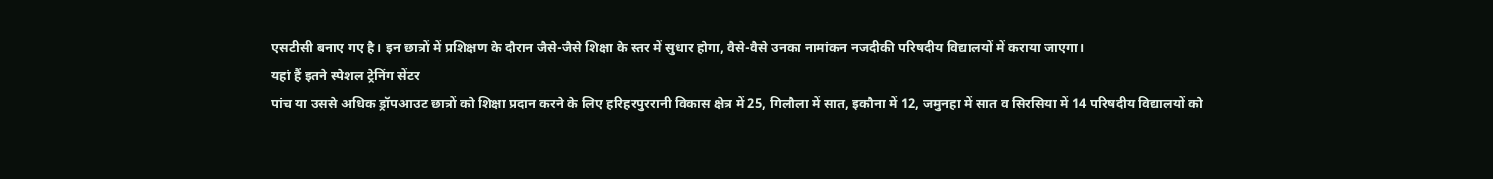एसटीसी बनाए गए है। इन छात्रों में प्रशिक्षण के दौरान जैसे-जैसे शिक्षा के स्तर में सुधार होगा, वैसे-वैसे उनका नामांकन नजदीकी परिषदीय विद्यालयों में कराया जाएगा।
यहां हैं इतने स्पेशल ट्रेनिंग सेंटर
पांच या उससे अधिक ड्रॉपआउट छात्रों को शिक्षा प्रदान करने के लिए हरिहरपुररानी विकास क्षेत्र में 25, गिलौला में सात, इकौना में 12, जमुनहा में सात व सिरसिया में 14 परिषदीय विद्यालयों को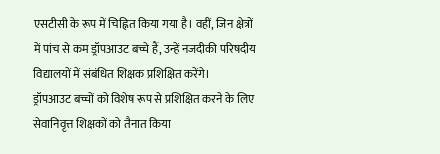एसटीसी के रूप में चिह्नित किया गया है। वहीं, जिन क्षेत्रों में पांच से कम ड्रॉपआउट बच्चे हैं, उन्हें नजदीकी परिषदीय विद्यालयों में संबंधित शिक्षक प्रशिक्षित करेंगे।
ड्रॉपआउट बच्चों को विशेष रूप से प्रशिक्षित करने के लिए सेवानिवृत्त शिक्षकों को तैनात किया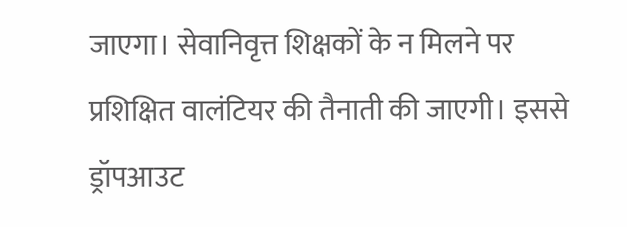जाएगा। सेवानिवृत्त शिक्षकों के न मिलने पर प्रशिक्षित वालंटियर की तैनाती की जाएगी। इससे ड्रॉपआउट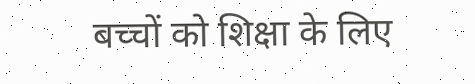बच्चों को शिक्षा के लिए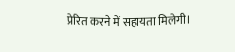प्रेरित करने में सहायता मिलेगी।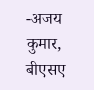-अजय कुमार, बीएसए